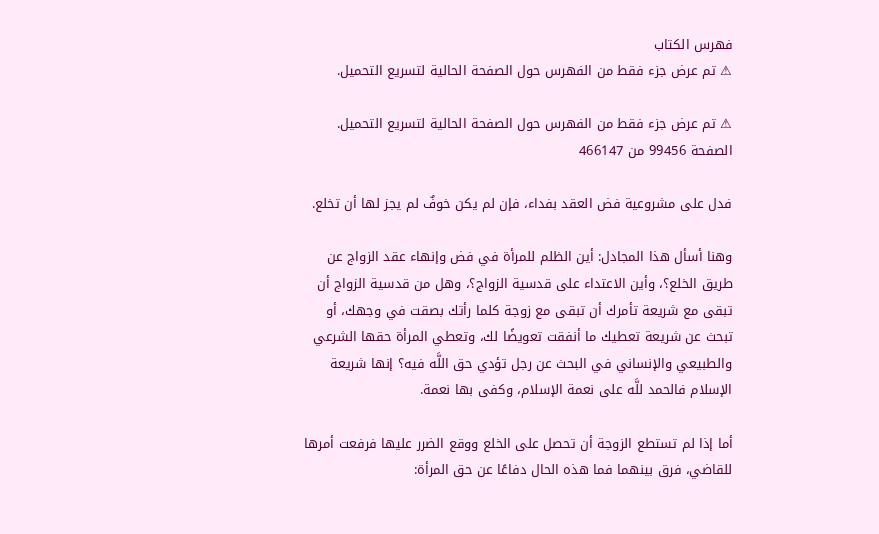فهرس الكتاب
⚠ تم عرض جزء فقط من الفهرس حول الصفحة الحالية لتسريع التحميل.

⚠ تم عرض جزء فقط من الفهرس حول الصفحة الحالية لتسريع التحميل.
الصفحة 99456 من 466147

فدل على مشروعية فض العقد بفداء، فإن لم يكن خوفٌ لم يجز لها أن تخلع.

وهنا أسأل هذا المجادل: أين الظلم للمرأة في فض وإنهاء عقد الزواج عن طريق الخلع؟، وأين الاعتداء على قدسية الزواج؟، وهل من قدسية الزواج أن تبقى مع شريعة تأمرك أن تبقى مع زوجة كلما رأتك بصقت في وجهك، أو تبحث عن شريعة تعطيك ما أنفقت تعويضًا لك، وتعطي المرأة حقها الشرعي والطبيعي والإنساني في البحث عن رجل تؤدي حق اللَّه فيه؟ إنها شريعة الإسلام فالحمد للَّه على نعمة الإسلام، وكفى بها نعمة.

أما إذا لم تستطع الزوجة أن تحصل على الخلع ووقع الضرر عليها فرفعت أمرها للقاضي، فرق بينهما فما هذه الحال دفاعًا عن حق المرأة: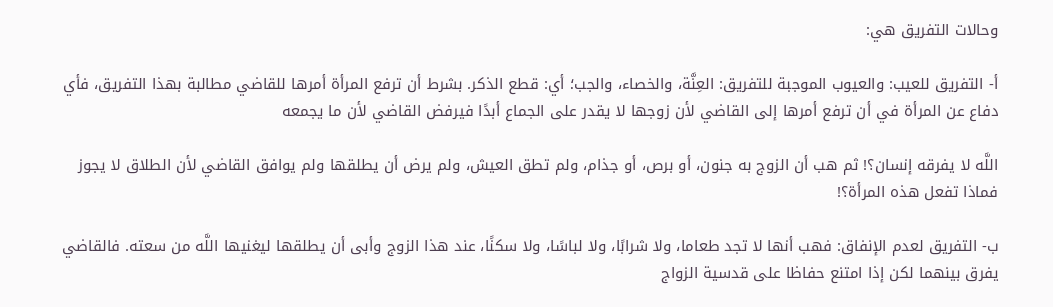وحالات التفريق هي:

أ- التفريق للعيب: والعيوب الموجبة للتفريق: العِنَّة، والخصاء، والجب؛ أي: قطع الذكر. بشرط أن ترفع المرأة أمرها للقاضي مطالبة بهذا التفريق، فأي دفاع عن المرأة في أن ترفع أمرها إلى القاضي لأن زوجها لا يقدر على الجماع أبدًا فيرفض القاضي لأن ما يجمعه

اللَّه لا يفرقه إنسان؟! ثم هب أن الزوج به جنون، أو برص، أو جذام، ولم تطق العيش، ولم يرض أن يطلقها ولم يوافق القاضي لأن الطلاق لا يجوز فماذا تفعل هذه المرأة؟!

ب- التفريق لعدم الإنفاق: فهب أنها لا تجد طعاما، ولا شرابًا، ولا لباسًا، ولا سكنًا، عند هذا الزوج وأبى أن يطلقها ليغنيها اللَّه من سعته. فالقاضي يفرق بينهما لكن إذا امتنع حفاظا على قدسية الزواج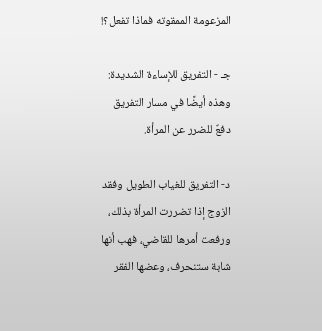المزعومة الممقوته فماذا تفعل؟!

جـ - التفريق للإساءة الشديدة: وهذه أيضًا في مسار التفريق دفعٌ للضرر عن المرأة.

د- التفريق للغياب الطويل وفقد الزوج إذا تضررت المرأة بذلك، ورفعت أمرها للقاضي، فهب أنها شابة ستنحرف، وعضها الفقر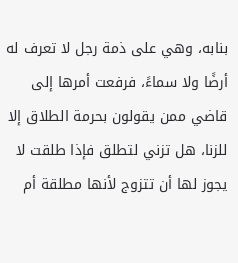بنابه، وهي على ذمة رجل لا تعرف له أرضًا ولا سماءً، فرفعت أمرها إلى قاضي ممن يقولون بحرمة الطلاق إلا للزنا، هل تزني لتطلق فإذا طلقت لا يجوز لها أن تتزوج لأنها مطلقة أم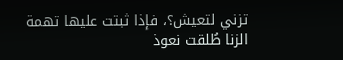تزني لتعيش؟، فإذا ثبتت عليها تهمة الزنا طُلقت نعوذ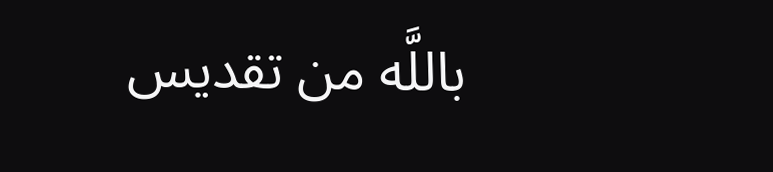باللَّه من تقديس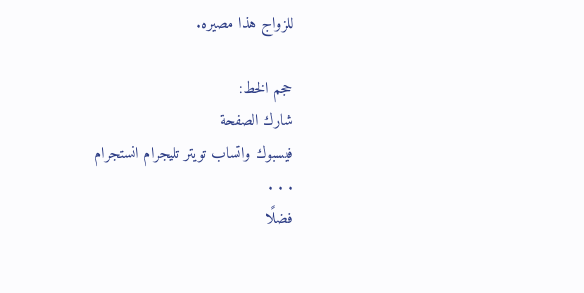للزواج هذا مصيره.

حجم الخط:
شارك الصفحة
فيسبوك واتساب تويتر تليجرام انستجرام
. . .
فضلًا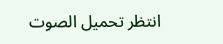انتظر تحميل الصوت